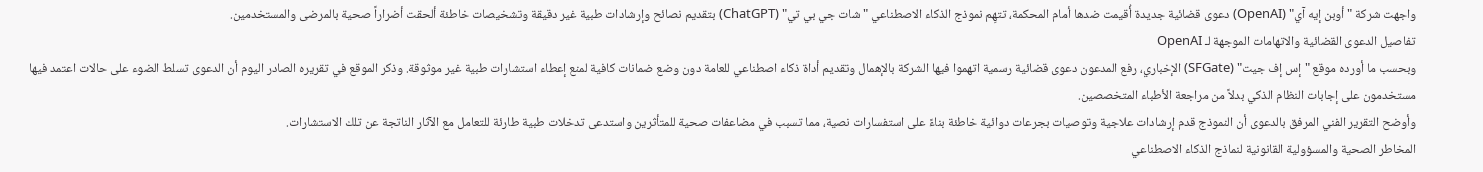واجهت شركة "أوبن إيه آي" (OpenAI) دعوى قضائية جديدة أُقيمت ضدها أمام المحكمة، تتهِم نموذج الذكاء الاصطناعي "شات جي بي تي" (ChatGPT) بتقديم نصائح وإرشادات طبية غير دقيقة وتشخيصات خاطئة ألحقت أضراراً صحية بالمرضى والمستخدمين.
تفاصيل الدعوى القضائية والاتهامات الموجهة لـ OpenAI
وبحسب ما أورده موقع "إس إف جيت" (SFGate) الإخباري، رفع المدعون دعوى قضائية رسمية اتهموا فيها الشركة بالإهمال وتقديم أداة ذكاء اصطناعي للعامة دون وضع ضمانات كافية لمنع إعطاء استشارات طبية غير موثوقة. وذكر الموقع في تقريره الصادر اليوم أن الدعوى تسلط الضوء على حالات اعتمد فيها مستخدمون على إجابات النظام الذكي بدلاً من مراجعة الأطباء المتخصصين.
وأوضح التقرير الفني المرفق بالدعوى أن النموذج قدم إرشادات علاجية وتوصيات بجرعات دوائية خاطئة بناءً على استفسارات نصية، مما تسبب في مضاعفات صحية للمتأثرين واستدعى تدخلات طبية طارئة للتعامل مع الآثار الناتجة عن تلك الاستشارات.
المخاطر الصحية والمسؤولية القانونية لنماذج الذكاء الاصطناعي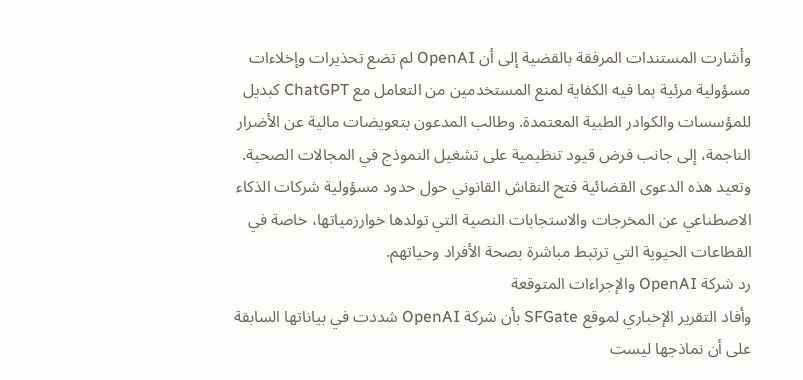وأشارت المستندات المرفقة بالقضية إلى أن OpenAI لم تضع تحذيرات وإخلاءات مسؤولية مرئية بما فيه الكفاية لمنع المستخدمين من التعامل مع ChatGPT كبديل للمؤسسات والكوادر الطبية المعتمدة. وطالب المدعون بتعويضات مالية عن الأضرار الناجمة، إلى جانب فرض قيود تنظيمية على تشغيل النموذج في المجالات الصحية.
وتعيد هذه الدعوى القضائية فتح النقاش القانوني حول حدود مسؤولية شركات الذكاء الاصطناعي عن المخرجات والاستجابات النصية التي تولدها خوارزمياتها، خاصة في القطاعات الحيوية التي ترتبط مباشرة بصحة الأفراد وحياتهم.
رد شركة OpenAI والإجراءات المتوقعة
وأفاد التقرير الإخباري لموقع SFGate بأن شركة OpenAI شددت في بياناتها السابقة على أن نماذجها ليست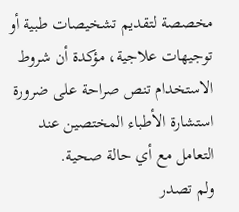مخصصة لتقديم تشخيصات طبية أو توجيهات علاجية، مؤكدة أن شروط الاستخدام تنص صراحة على ضرورة استشارة الأطباء المختصين عند التعامل مع أي حالة صحية.
ولم تصدر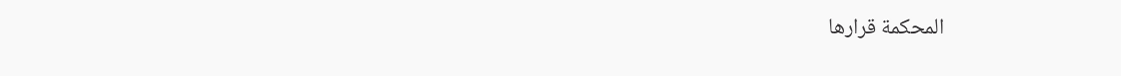المحكمة قرارها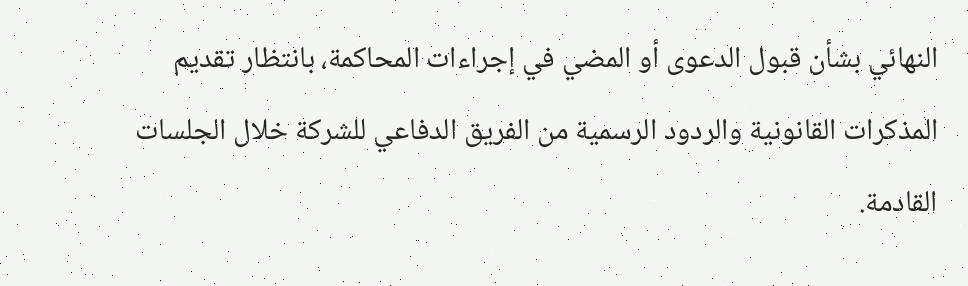النهائي بشأن قبول الدعوى أو المضي في إجراءات المحاكمة، بانتظار تقديم المذكرات القانونية والردود الرسمية من الفريق الدفاعي للشركة خلال الجلسات القادمة.